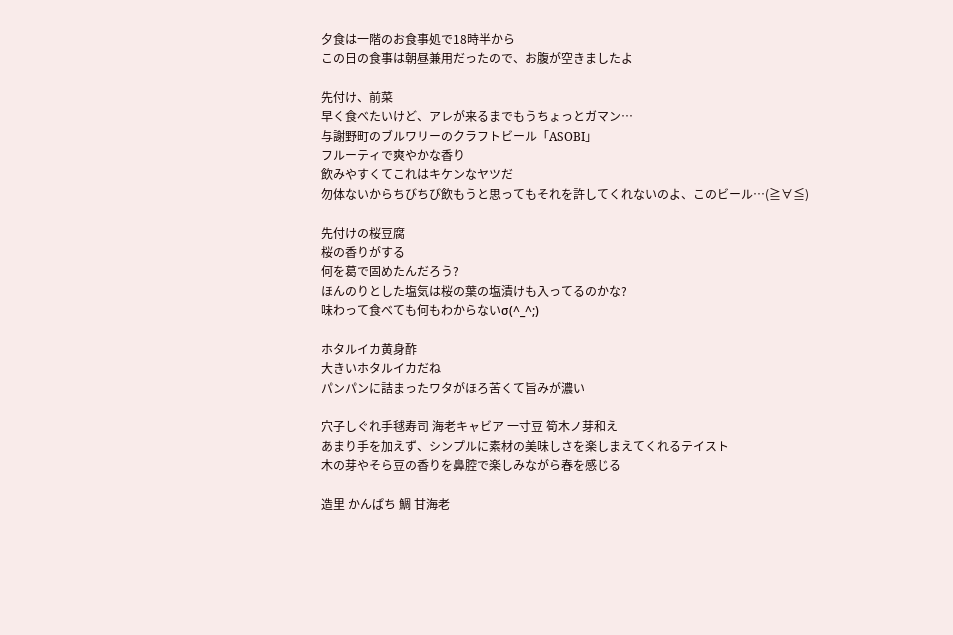夕食は一階のお食事処で18時半から
この日の食事は朝昼兼用だったので、お腹が空きましたよ

先付け、前菜
早く食べたいけど、アレが来るまでもうちょっとガマン…
与謝野町のブルワリーのクラフトビール「ASOBI」
フルーティで爽やかな香り
飲みやすくてこれはキケンなヤツだ
勿体ないからちびちび飲もうと思ってもそれを許してくれないのよ、このビール…(≧∀≦)

先付けの桜豆腐
桜の香りがする
何を葛で固めたんだろう?
ほんのりとした塩気は桜の葉の塩漬けも入ってるのかな?
味わって食べても何もわからないσ(^_^;)

ホタルイカ黄身酢
大きいホタルイカだね
パンパンに詰まったワタがほろ苦くて旨みが濃い

穴子しぐれ手毬寿司 海老キャビア 一寸豆 筍木ノ芽和え
あまり手を加えず、シンプルに素材の美味しさを楽しまえてくれるテイスト
木の芽やそら豆の香りを鼻腔で楽しみながら春を感じる

造里 かんぱち 鯛 甘海老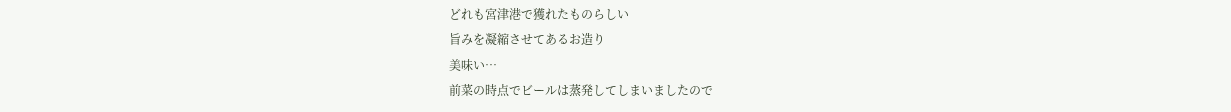どれも宮津港で獲れたものらしい
旨みを凝縮させてあるお造り
美味い…
前菜の時点でビールは蒸発してしまいましたので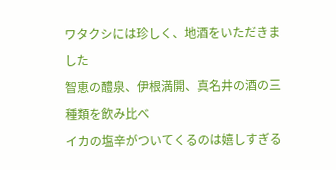ワタクシには珍しく、地酒をいただきました
智恵の醴泉、伊根満開、真名井の酒の三種類を飲み比べ
イカの塩辛がついてくるのは嬉しすぎる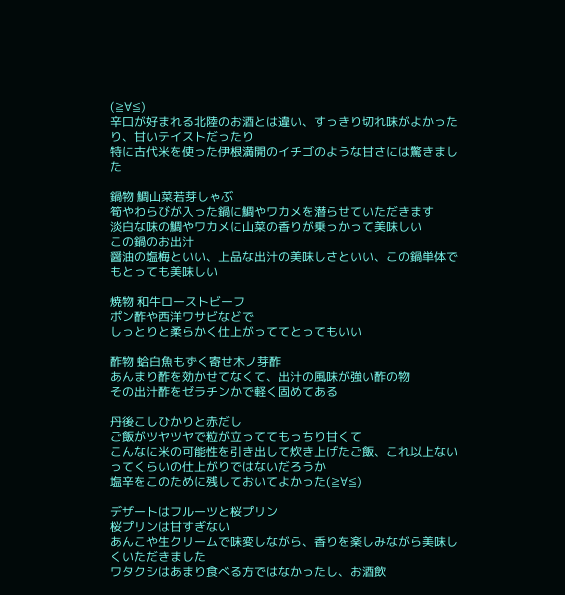(≧∀≦)
辛口が好まれる北陸のお酒とは違い、すっきり切れ味がよかったり、甘いテイストだったり
特に古代米を使った伊根満開のイチゴのような甘さには驚きました

鍋物 鯛山菜若芽しゃぶ
筍やわらびが入った鍋に鯛やワカメを潜らせていただきます
淡白な味の鯛やワカメに山菜の香りが乗っかって美味しい
この鍋のお出汁
醤油の塩梅といい、上品な出汁の美味しさといい、この鍋単体でもとっても美味しい

焼物 和牛ローストビーフ
ポン酢や西洋ワサビなどで
しっとりと柔らかく仕上がっててとってもいい

酢物 蛤白魚もずく寄せ木ノ芽酢
あんまり酢を効かせてなくて、出汁の風味が強い酢の物
その出汁酢をゼラチンかで軽く固めてある

丹後こしひかりと赤だし
ご飯がツヤツヤで粒が立っててもっちり甘くて
こんなに米の可能性を引き出して炊き上げたご飯、これ以上ないってくらいの仕上がりではないだろうか
塩辛をこのために残しておいてよかった(≧∀≦)

デザートはフルーツと桜プリン
桜プリンは甘すぎない
あんこや生クリームで味変しながら、香りを楽しみながら美味しくいただきました
ワタクシはあまり食べる方ではなかったし、お酒飲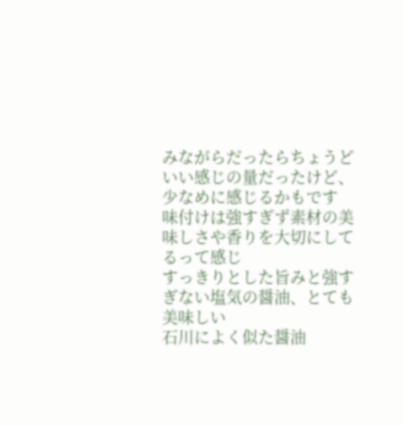みながらだったらちょうどいい感じの量だったけど、少なめに感じるかもです
味付けは強すぎず素材の美味しさや香りを大切にしてるって感じ
すっきりとした旨みと強すぎない塩気の醤油、とても美味しい
石川によく似た醤油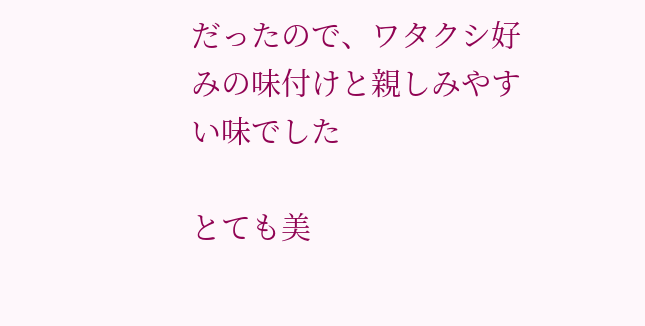だったので、ワタクシ好みの味付けと親しみやすい味でした

とても美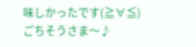味しかったです(≧∀≦)
ごちそうさま〜♪